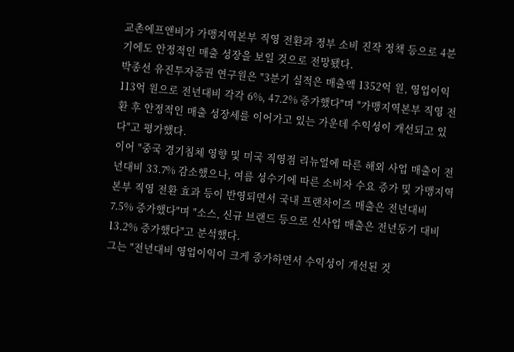교촌에프앤비가 가맹지역본부 직영 전환과 정부 소비 진작 정책 등으로 4분기에도 안정적인 매출 성장을 보일 것으로 전망됐다.
박종선 유진투자증권 연구원은 "3분기 실적은 매출액 1352억 원, 영업이익 113억 원으로 전년대비 각각 6%, 47.2% 증가했다"며 "가맹지역본부 직영 전환 후 안정적인 매출 성장세를 이어가고 있는 가운데 수익성이 개선되고 있다"고 평가했다.
이어 "중국 경기침체 영향 및 미국 직영점 리뉴얼에 따른 해외 사업 매출이 전년대비 33.7% 감소했으나, 여름 성수기에 따른 소비자 수요 증가 및 가맹지역본부 직영 전환 효과 등이 반영되면서 국내 프랜차이즈 매출은 전년대비 7.5% 증가했다"며 "소스, 신규 브랜드 등으로 신사업 매출은 전년동기 대비 13.2% 증가했다"고 분석했다.
그는 "전년대비 영업이익이 크게 증가하면서 수익성이 개선된 것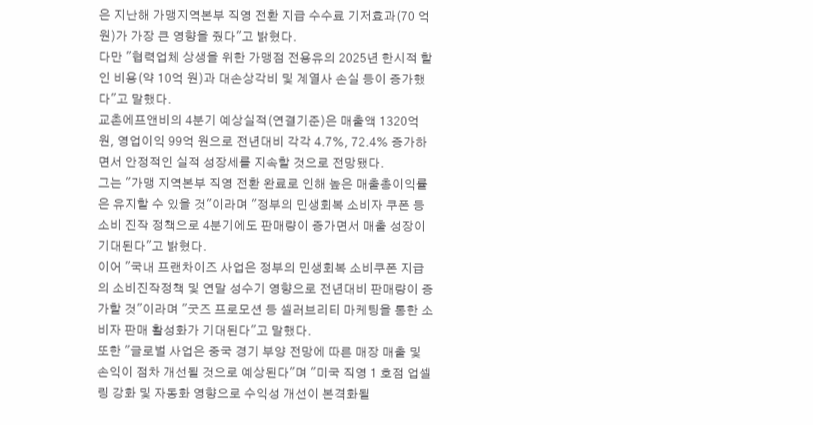은 지난해 가맹지역본부 직영 전환 지급 수수료 기저효과(70 억 원)가 가장 큰 영향을 줬다"고 밝혔다.
다만 "협력업체 상생을 위한 가맹점 전용유의 2025년 한시적 할인 비용(약 10억 원)과 대손상각비 및 계열사 손실 등이 증가했다"고 말했다.
교촌에프앤비의 4분기 예상실적(연결기준)은 매출액 1320억 원, 영업이익 99억 원으로 전년대비 각각 4.7%, 72.4% 증가하면서 안정적인 실적 성장세를 지속할 것으로 전망됐다.
그는 "가맹 지역본부 직영 전환 완료로 인해 높은 매출총이익률은 유지할 수 있을 것"이라며 "정부의 민생회복 소비자 쿠폰 등 소비 진작 정책으로 4분기에도 판매량이 증가면서 매출 성장이 기대된다"고 밝혔다.
이어 "국내 프랜차이즈 사업은 정부의 민생회복 소비쿠폰 지급의 소비진작정책 및 연말 성수기 영향으로 전년대비 판매량이 증가할 것"이라며 "굿즈 프로모션 등 셀러브리티 마케팅을 통한 소비자 판매 활성화가 기대된다"고 말했다.
또한 "글로벌 사업은 중국 경기 부양 전망에 따른 매장 매출 및 손익이 점차 개선될 것으로 예상된다"며 "미국 직영 1 호점 업셀링 강화 및 자동화 영향으로 수익성 개선이 본격화될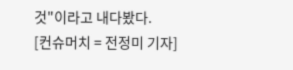것"이라고 내다봤다.
[컨슈머치 = 전정미 기자]